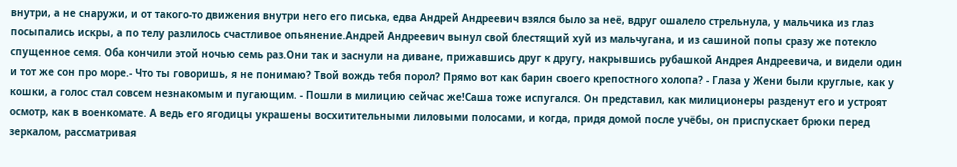внутри, а не снаружи, и от такого-то движения внутри него его писька, едва Андрей Андреевич взялся было за неё, вдруг ошалело стрельнула, у мальчика из глаз посыпались искры, а по телу разлилось счастливое опьянение.Андрей Андреевич вынул свой блестящий хуй из мальчугана, и из сашиной попы сразу же потекло спущенное семя. Оба кончили этой ночью семь раз.Они так и заснули на диване, прижавшись друг к другу, накрывшись рубашкой Андрея Андреевича, и видели один и тот же сон про море.- Что ты говоришь, я не понимаю? Твой вождь тебя порол? Прямо вот как барин своего крепостного холопа? - Глаза у Жени были круглые, как у кошки, а голос стал совсем незнакомым и пугающим. - Пошли в милицию сейчас же!Саша тоже испугался. Он представил, как милиционеры разденут его и устроят осмотр, как в военкомате. А ведь его ягодицы украшены восхитительными лиловыми полосами, и когда, придя домой после учёбы, он приспускает брюки перед зеркалом, рассматривая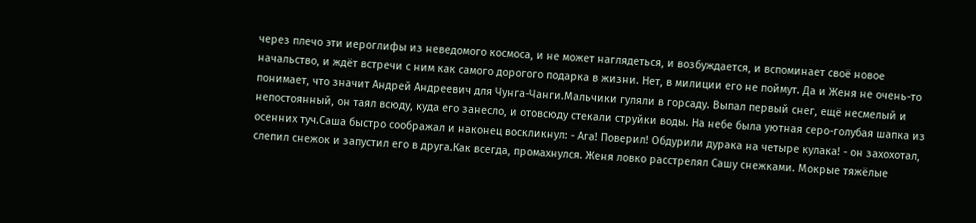через плечо эти иероглифы из неведомого космоса, и не может наглядеться, и возбуждается, и вспоминает своё новое начальство, и ждёт встречи с ним как самого дорогого подарка в жизни. Нет, в милиции его не поймут. Да и Женя не очень-то понимает, что значит Андрей Андреевич для Чунга-Чанги.Мальчики гуляли в горсаду. Выпал первый снег, ещё несмелый и непостоянный, он таял всюду, куда его занесло, и отовсюду стекали струйки воды. На небе была уютная серо-голубая шапка из осенних туч.Саша быстро соображал и наконец воскликнул: - Ага! Поверил! Обдурили дурака на четыре кулака! - он захохотал, слепил снежок и запустил его в друга.Как всегда, промахнулся. Женя ловко расстрелял Сашу снежками. Мокрые тяжёлые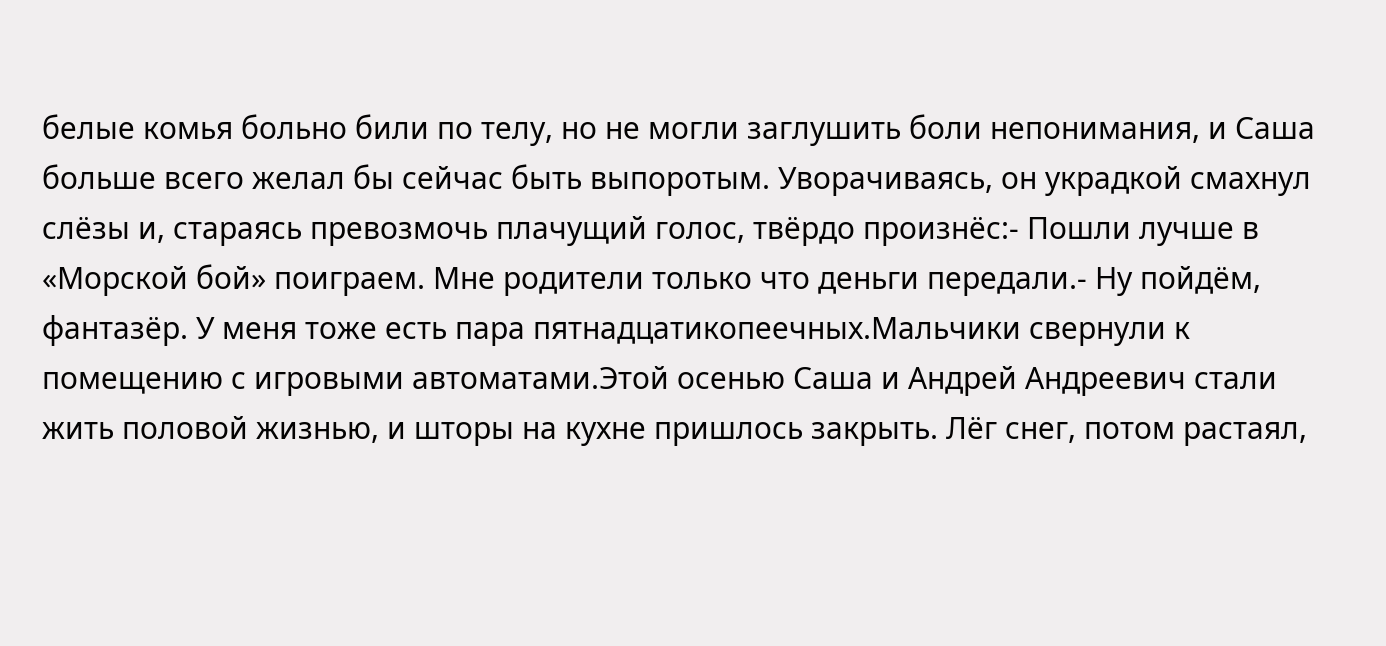белые комья больно били по телу, но не могли заглушить боли непонимания, и Саша больше всего желал бы сейчас быть выпоротым. Уворачиваясь, он украдкой смахнул слёзы и, стараясь превозмочь плачущий голос, твёрдо произнёс:- Пошли лучше в «Морской бой» поиграем. Мне родители только что деньги передали.- Ну пойдём, фантазёр. У меня тоже есть пара пятнадцатикопеечных.Мальчики свернули к помещению с игровыми автоматами.Этой осенью Саша и Андрей Андреевич стали жить половой жизнью, и шторы на кухне пришлось закрыть. Лёг снег, потом растаял,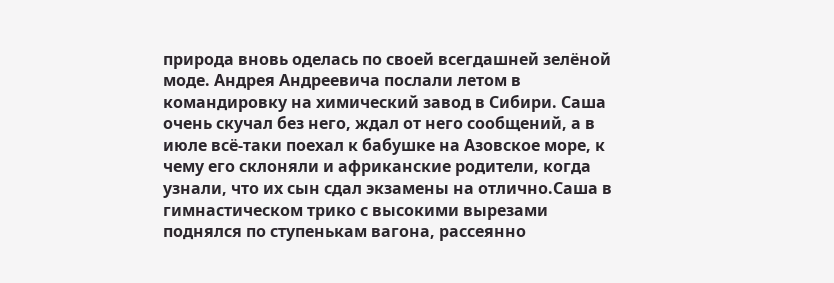природа вновь оделась по своей всегдашней зелёной моде. Андрея Андреевича послали летом в командировку на химический завод в Сибири. Саша очень скучал без него, ждал от него сообщений, а в июле всё-таки поехал к бабушке на Азовское море, к чему его склоняли и африканские родители, когда узнали, что их сын сдал экзамены на отлично.Саша в гимнастическом трико с высокими вырезами поднялся по ступенькам вагона, рассеянно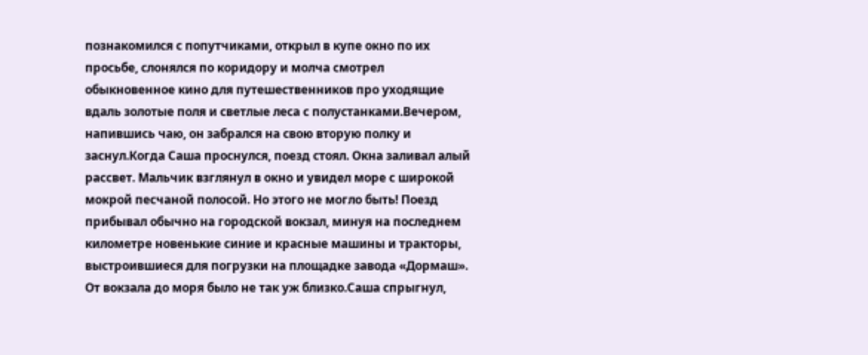познакомился с попутчиками, открыл в купе окно по их просьбе, слонялся по коридору и молча смотрел обыкновенное кино для путешественников про уходящие вдаль золотые поля и светлые леса с полустанками.Вечером, напившись чаю, он забрался на свою вторую полку и заснул.Когда Саша проснулся, поезд стоял. Окна заливал алый рассвет. Мальчик взглянул в окно и увидел море с широкой мокрой песчаной полосой. Но этого не могло быть! Поезд прибывал обычно на городской вокзал, минуя на последнем километре новенькие синие и красные машины и тракторы, выстроившиеся для погрузки на площадке завода «Дормаш». От вокзала до моря было не так уж близко.Саша спрыгнул,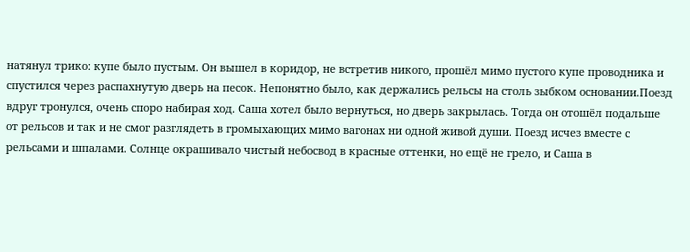натянул трико: купе было пустым. Он вышел в коридор, не встретив никого, прошёл мимо пустого купе проводника и спустился через распахнутую дверь на песок. Непонятно было, как держались рельсы на столь зыбком основании.Поезд вдруг тронулся, очень споро набирая ход. Саша хотел было вернуться, но дверь закрылась. Тогда он отошёл подальше от рельсов и так и не смог разглядеть в громыхающих мимо вагонах ни одной живой души. Поезд исчез вместе с рельсами и шпалами. Солнце окрашивало чистый небосвод в красные оттенки, но ещё не грело, и Саша в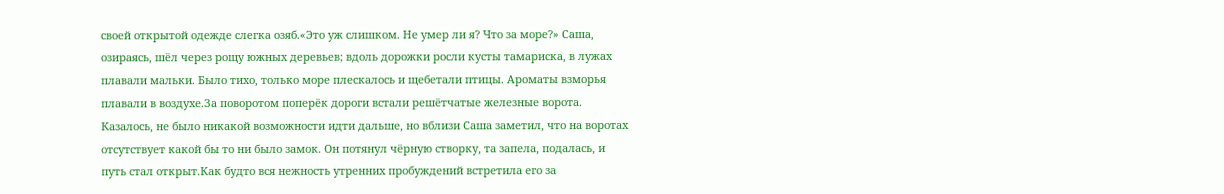своей открытой одежде слегка озяб.«Это уж слишком. Не умер ли я? Что за море?» Саша, озираясь, шёл через рощу южных деревьев; вдоль дорожки росли кусты тамариска, в лужах плавали мальки. Было тихо, только море плескалось и щебетали птицы. Ароматы взморья плавали в воздухе.За поворотом поперёк дороги встали решётчатые железные ворота. Казалось, не было никакой возможности идти дальше, но вблизи Саша заметил, что на воротах отсутствует какой бы то ни было замок. Он потянул чёрную створку, та запела, подалась, и путь стал открыт.Как будто вся нежность утренних пробуждений встретила его за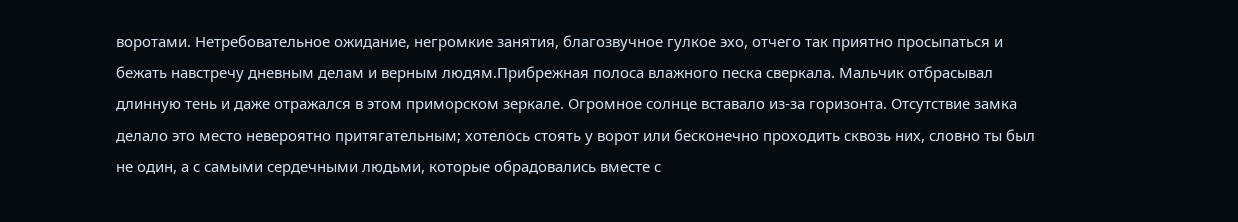воротами. Нетребовательное ожидание, негромкие занятия, благозвучное гулкое эхо, отчего так приятно просыпаться и бежать навстречу дневным делам и верным людям.Прибрежная полоса влажного песка сверкала. Мальчик отбрасывал длинную тень и даже отражался в этом приморском зеркале. Огромное солнце вставало из-за горизонта. Отсутствие замка делало это место невероятно притягательным; хотелось стоять у ворот или бесконечно проходить сквозь них, словно ты был не один, а с самыми сердечными людьми, которые обрадовались вместе с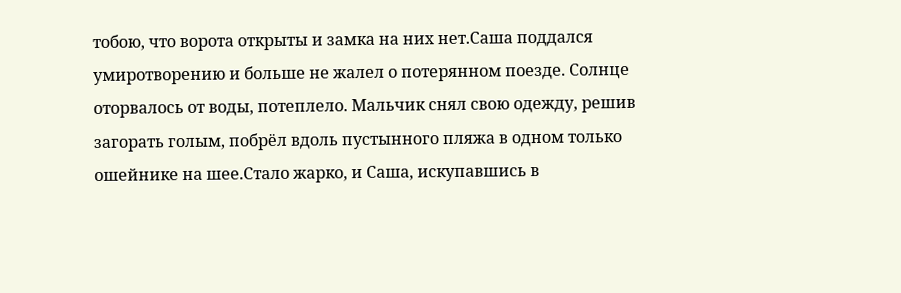тобою, что ворота открыты и замка на них нет.Саша поддался умиротворению и больше не жалел о потерянном поезде. Солнце оторвалось от воды, потеплело. Мальчик снял свою одежду, решив загорать голым, побрёл вдоль пустынного пляжа в одном только ошейнике на шее.Стало жарко, и Саша, искупавшись в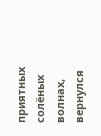приятных солёных волнах, вернулся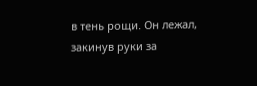в тень рощи. Он лежал, закинув руки за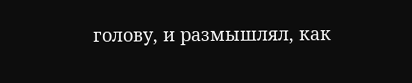голову, и размышлял, как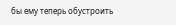бы ему теперь обустроить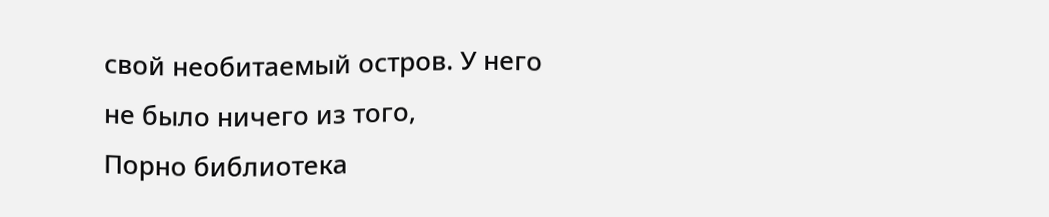свой необитаемый остров. У него не было ничего из того,
Порно библиотека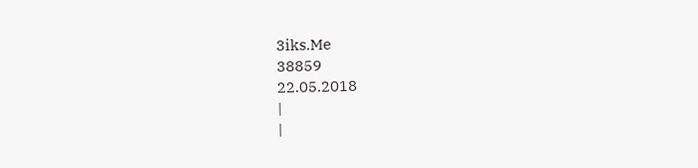3iks.Me
38859
22.05.2018
|
|